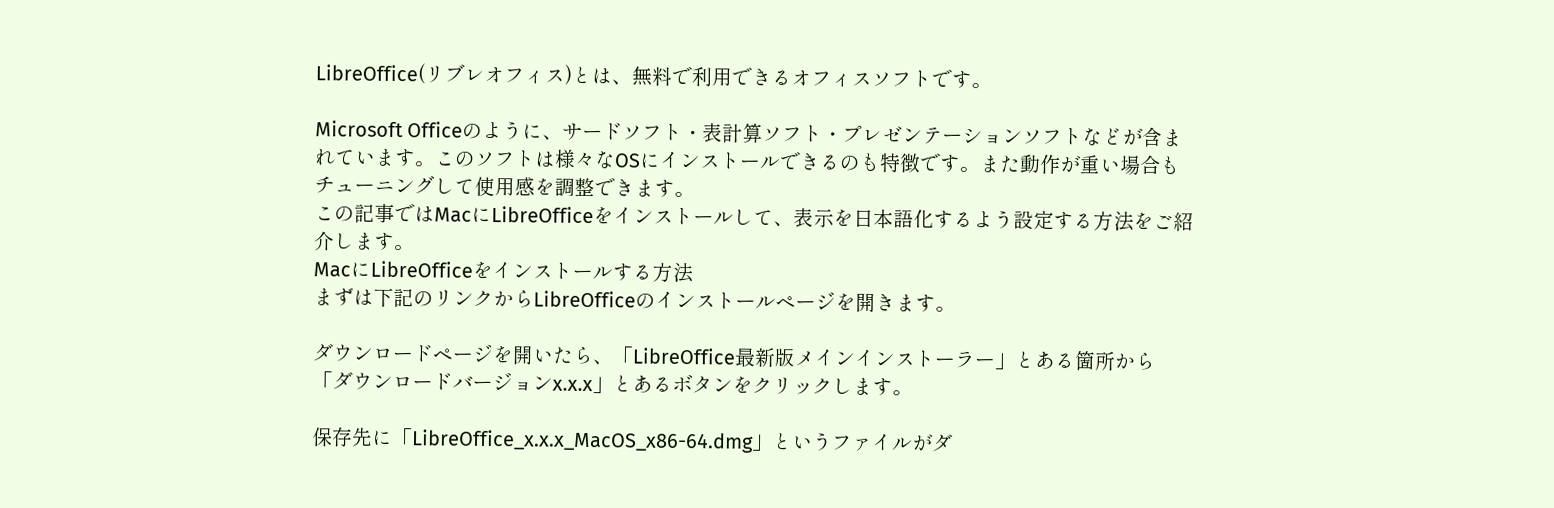LibreOffice(リブレオフィス)とは、無料で利用できるオフィスソフトです。

Microsoft Officeのように、サードソフト・表計算ソフト・プレゼンテーションソフトなどが含まれています。このソフトは様々なOSにインストールできるのも特徴です。また動作が重い場合もチューニングして使用感を調整できます。
この記事ではMacにLibreOfficeをインストールして、表示を日本語化するよう設定する方法をご紹介します。
MacにLibreOfficeをインストールする方法
まずは下記のリンクからLibreOfficeのインストールページを開きます。

ダウンロードページを開いたら、「LibreOffice最新版メインインストーラー」とある箇所から「ダウンロードバージョンx.x.x」とあるボタンをクリックします。

保存先に「LibreOffice_x.x.x_MacOS_x86-64.dmg」というファイルがダ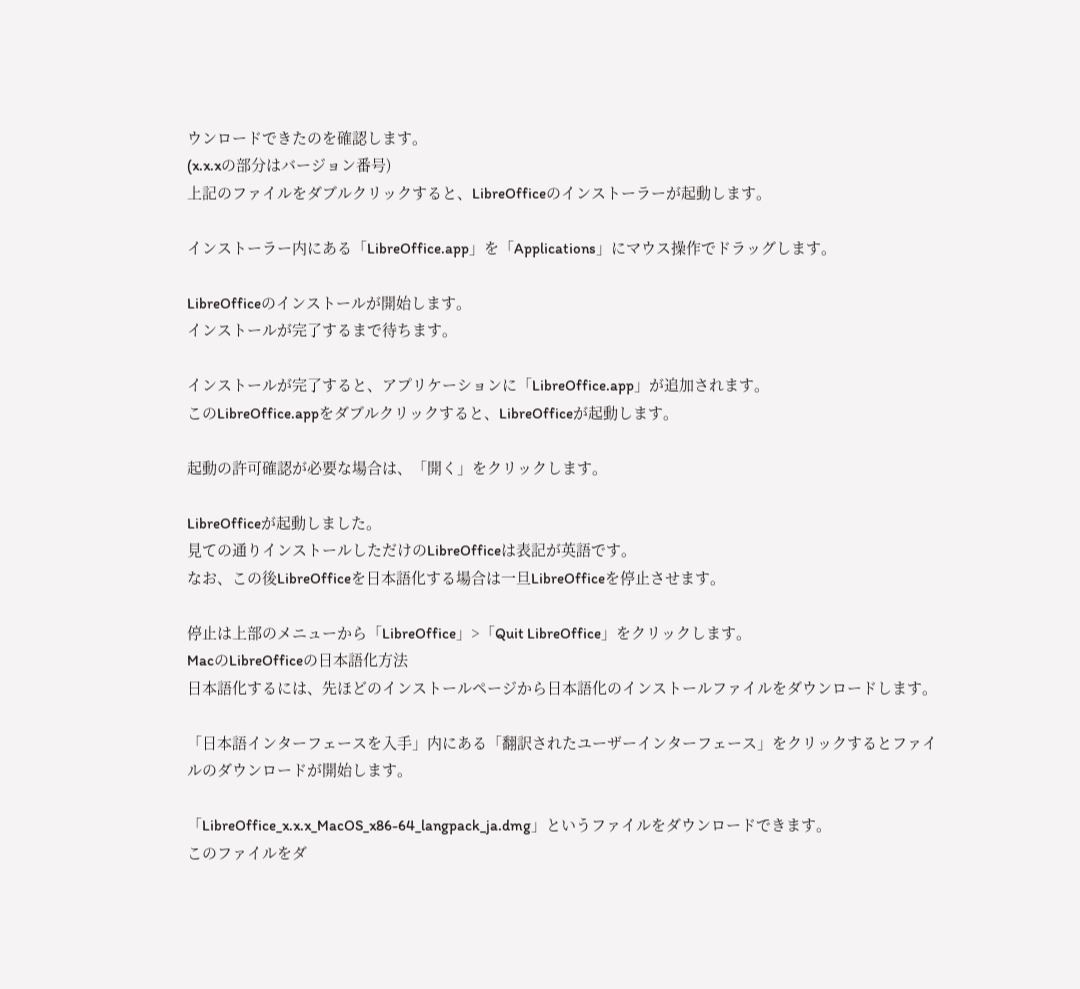ウンロードできたのを確認します。
(x.x.xの部分はバージョン番号)
上記のファイルをダブルクリックすると、LibreOfficeのインストーラーが起動します。

インストーラー内にある「LibreOffice.app」を「Applications」にマウス操作でドラッグします。

LibreOfficeのインストールが開始します。
インストールが完了するまで待ちます。

インストールが完了すると、アプリケーションに「LibreOffice.app」が追加されます。
このLibreOffice.appをダブルクリックすると、LibreOfficeが起動します。

起動の許可確認が必要な場合は、「開く」をクリックします。

LibreOfficeが起動しました。
見ての通りインストールしただけのLibreOfficeは表記が英語です。
なお、この後LibreOfficeを日本語化する場合は一旦LibreOfficeを停止させます。

停止は上部のメニューから「LibreOffice」>「Quit LibreOffice」をクリックします。
MacのLibreOfficeの日本語化方法
日本語化するには、先ほどのインストールページから日本語化のインストールファイルをダウンロードします。

「日本語インターフェースを入手」内にある「翻訳されたユーザーインターフェース」をクリックするとファイルのダウンロードが開始します。

「LibreOffice_x.x.x_MacOS_x86-64_langpack_ja.dmg」というファイルをダウンロードできます。
このファイルをダ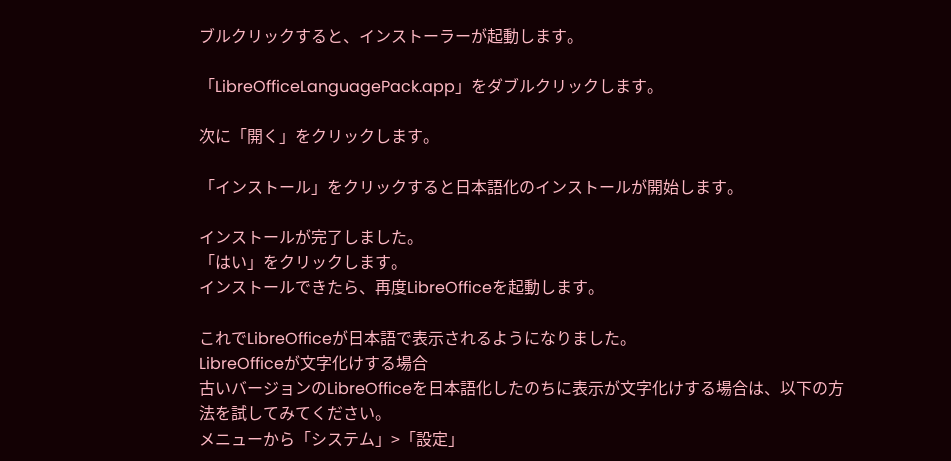ブルクリックすると、インストーラーが起動します。

「LibreOfficeLanguagePack.app」をダブルクリックします。

次に「開く」をクリックします。

「インストール」をクリックすると日本語化のインストールが開始します。

インストールが完了しました。
「はい」をクリックします。
インストールできたら、再度LibreOfficeを起動します。

これでLibreOfficeが日本語で表示されるようになりました。
LibreOfficeが文字化けする場合
古いバージョンのLibreOfficeを日本語化したのちに表示が文字化けする場合は、以下の方法を試してみてください。
メニューから「システム」>「設定」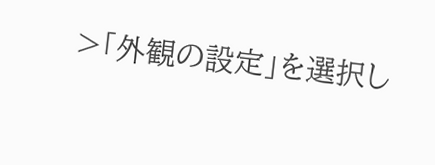>「外観の設定」を選択し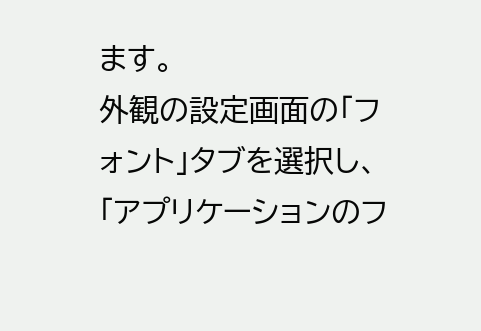ます。
外観の設定画面の「フォント」タブを選択し、「アプリケーションのフ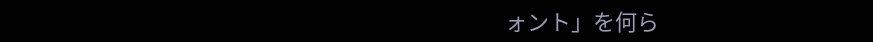ォント」を何ら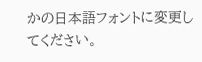かの日本語フォントに変更してください。